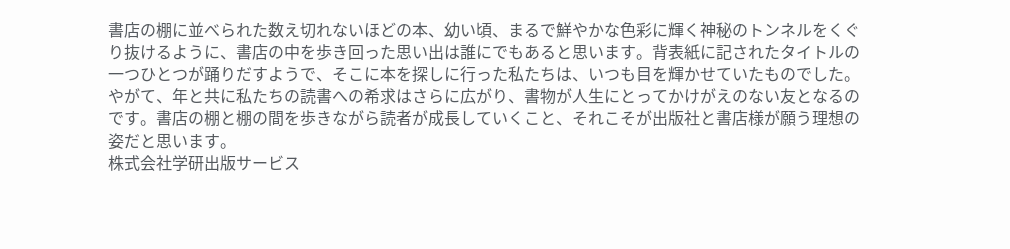書店の棚に並べられた数え切れないほどの本、幼い頃、まるで鮮やかな色彩に輝く神秘のトンネルをくぐり抜けるように、書店の中を歩き回った思い出は誰にでもあると思います。背表紙に記されたタイトルの一つひとつが踊りだすようで、そこに本を探しに行った私たちは、いつも目を輝かせていたものでした。
やがて、年と共に私たちの読書への希求はさらに広がり、書物が人生にとってかけがえのない友となるのです。書店の棚と棚の間を歩きながら読者が成長していくこと、それこそが出版社と書店様が願う理想の姿だと思います。
株式会社学研出版サービス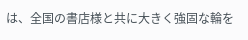は、全国の書店様と共に大きく強固な輪を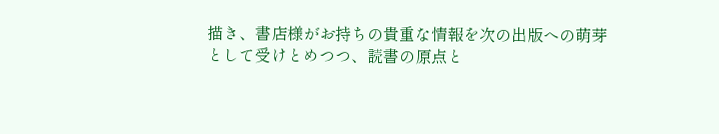描き、書店様がお持ちの貴重な情報を次の出版への萌芽として受けとめつつ、読書の原点と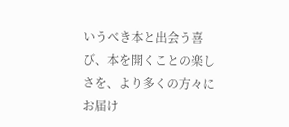いうべき本と出会う喜び、本を開くことの楽しさを、より多くの方々にお届け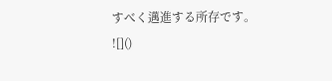すべく邁進する所存です。
![]()